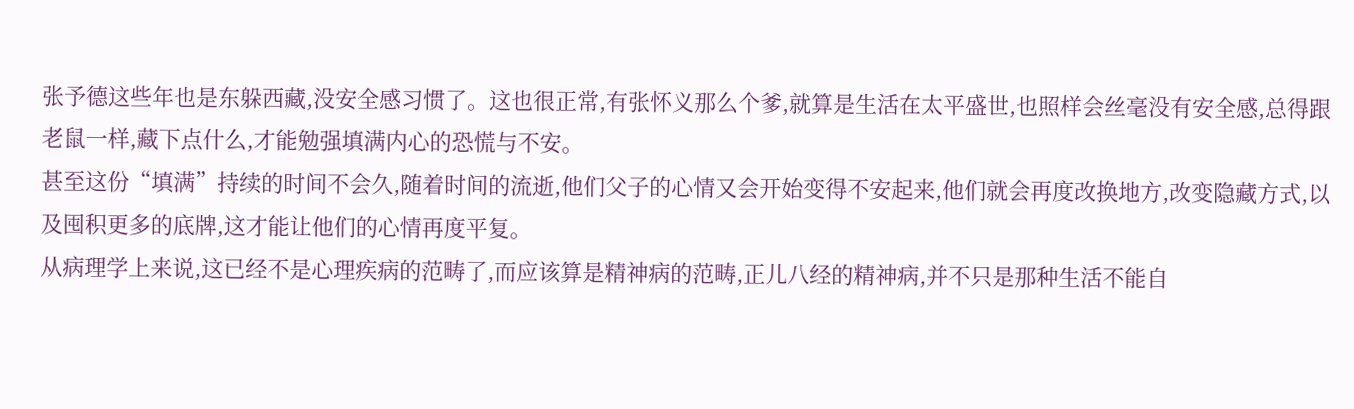张予德这些年也是东躲西藏,没安全感习惯了。这也很正常,有张怀义那么个爹,就算是生活在太平盛世,也照样会丝毫没有安全感,总得跟老鼠一样,藏下点什么,才能勉强填满内心的恐慌与不安。
甚至这份“填满”持续的时间不会久,随着时间的流逝,他们父子的心情又会开始变得不安起来,他们就会再度改换地方,改变隐藏方式,以及囤积更多的底牌,这才能让他们的心情再度平复。
从病理学上来说,这已经不是心理疾病的范畴了,而应该算是精神病的范畴,正儿八经的精神病,并不只是那种生活不能自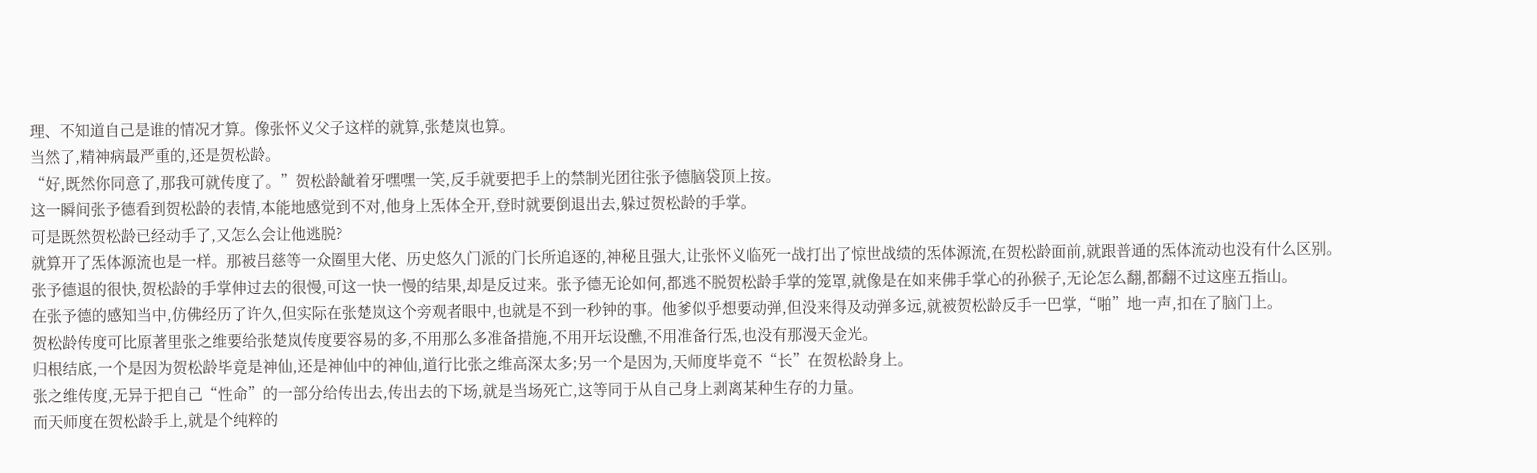理、不知道自己是谁的情况才算。像张怀义父子这样的就算,张楚岚也算。
当然了,精神病最严重的,还是贺松龄。
“好,既然你同意了,那我可就传度了。”贺松龄龇着牙嘿嘿一笑,反手就要把手上的禁制光团往张予德脑袋顶上按。
这一瞬间张予德看到贺松龄的表情,本能地感觉到不对,他身上炁体全开,登时就要倒退出去,躲过贺松龄的手掌。
可是既然贺松龄已经动手了,又怎么会让他逃脱?
就算开了炁体源流也是一样。那被吕慈等一众圈里大佬、历史悠久门派的门长所追逐的,神秘且强大,让张怀义临死一战打出了惊世战绩的炁体源流,在贺松龄面前,就跟普通的炁体流动也没有什么区别。
张予德退的很快,贺松龄的手掌伸过去的很慢,可这一快一慢的结果,却是反过来。张予德无论如何,都逃不脱贺松龄手掌的笼罩,就像是在如来佛手掌心的孙猴子,无论怎么翻,都翻不过这座五指山。
在张予德的感知当中,仿佛经历了许久,但实际在张楚岚这个旁观者眼中,也就是不到一秒钟的事。他爹似乎想要动弹,但没来得及动弹多远,就被贺松龄反手一巴掌,“啪”地一声,扣在了脑门上。
贺松龄传度可比原著里张之维要给张楚岚传度要容易的多,不用那么多准备措施,不用开坛设醮,不用准备行炁,也没有那漫天金光。
归根结底,一个是因为贺松龄毕竟是神仙,还是神仙中的神仙,道行比张之维高深太多;另一个是因为,天师度毕竟不“长”在贺松龄身上。
张之维传度,无异于把自己“性命”的一部分给传出去,传出去的下场,就是当场死亡,这等同于从自己身上剥离某种生存的力量。
而天师度在贺松龄手上,就是个纯粹的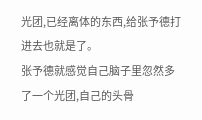光团,已经离体的东西,给张予德打进去也就是了。
张予德就感觉自己脑子里忽然多了一个光团,自己的头骨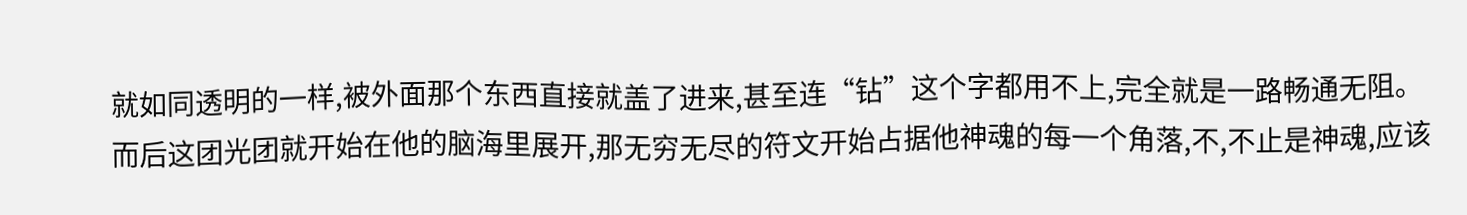就如同透明的一样,被外面那个东西直接就盖了进来,甚至连“钻”这个字都用不上,完全就是一路畅通无阻。
而后这团光团就开始在他的脑海里展开,那无穷无尽的符文开始占据他神魂的每一个角落,不,不止是神魂,应该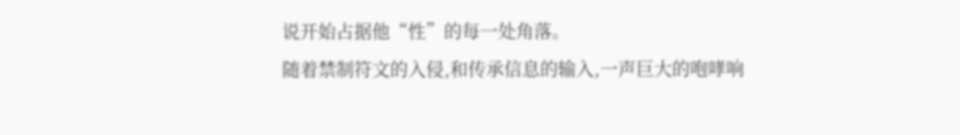说开始占据他“性”的每一处角落。
随着禁制符文的入侵,和传承信息的输入,一声巨大的咆哮响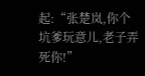起:“张楚岚,你个坑爹玩意儿,老子弄死你!”